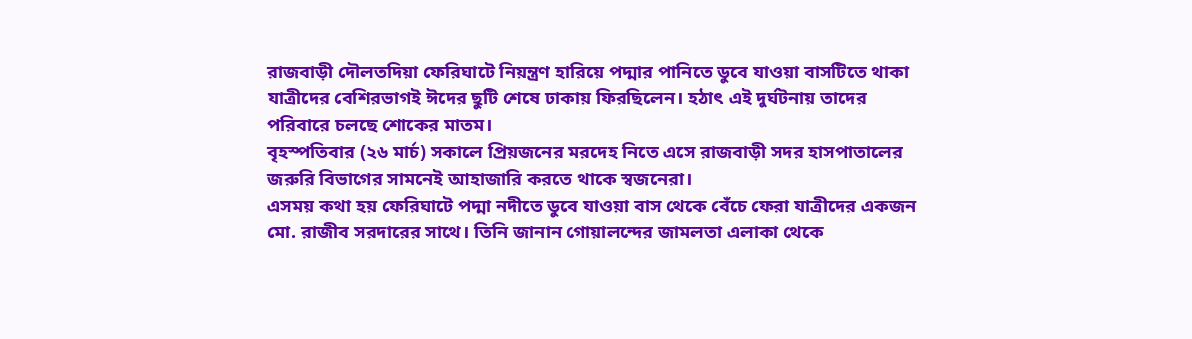রাজবাড়ী দৌলতদিয়া ফেরিঘাটে নিয়ন্ত্রণ হারিয়ে পদ্মার পানিতে ডুবে যাওয়া বাসটিতে থাকা যাত্রীদের বেশিরভাগই ঈদের ছুটি শেষে ঢাকায় ফিরছিলেন। হঠাৎ এই দুর্ঘটনায় তাদের পরিবারে চলছে শোকের মাতম।
বৃহস্পতিবার (২৬ মার্চ) সকালে প্রিয়জনের মরদেহ নিতে এসে রাজবাড়ী সদর হাসপাতালের জরুরি বিভাগের সামনেই আহাজারি করতে থাকে স্বজনেরা।
এসময় কথা হয় ফেরিঘাটে পদ্মা নদীতে ডুবে যাওয়া বাস থেকে বেঁচে ফেরা যাত্রীদের একজন মো. রাজীব সরদারের সাথে। তিনি জানান গোয়ালন্দের জামলতা এলাকা থেকে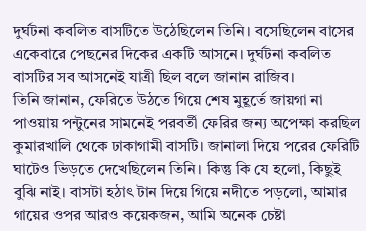দুর্ঘটনা কবলিত বাসটিতে উঠেছিলেন তিনি। বসেছিলেন বাসের একেবারে পেছনের দিকের একটি আসনে। দুর্ঘটনা কবলিত বাসটির সব আসনেই যাত্রী ছিল বলে জানান রাজিব।
তিনি জানান, ফেরিতে উঠতে গিয়ে শেষ মুহূর্তে জায়গা না পাওয়ায় পন্টুনের সামনেই পরবর্তী ফেরির জন্য অপেক্ষা করছিল কুমারখালি থেকে ঢাকাগামী বাসটি। জানালা দিয়ে পরের ফেরিটি ঘাটেও ভিড়তে দেখেছিলেন তিনি। কিন্তু কি যে হলো, কিছুই বুঝি নাই। বাসটা হঠাৎ টান দিয়ে গিয়ে নদীতে পড়লো, আমার গায়ের ওপর আরও কয়েকজন, আমি অনেক চেষ্টা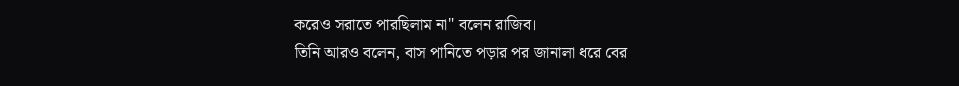করেও সরাতে পারছিলাম না" বলেন রাজিব।
তিনি আরও বলেন, বাস পানিতে পড়ার পর জানালা ধরে বের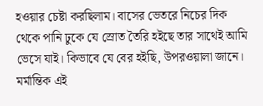হওয়ার চেষ্টা করছিলাম। বাসের ভেতরে নিচের দিক থেকে পানি ঢুকে যে স্রোত তৈরি হইছে তার সাথেই আমি ভেসে যাই। কিভাবে যে বের হইছি, উপরওয়ালা জানে।
মর্মান্তিক এই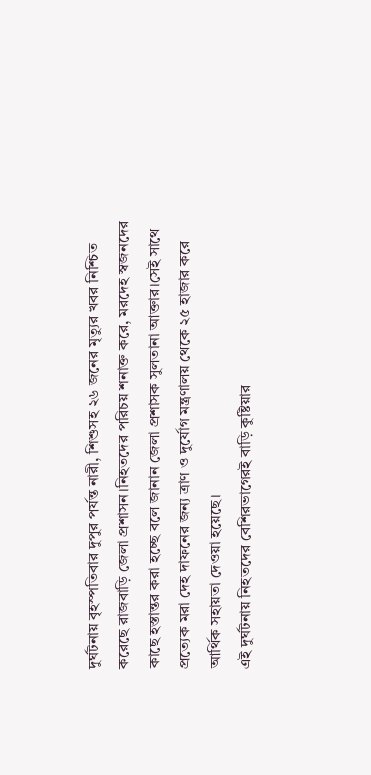দুর্ঘটনায় বৃহস্পতিবার দুপুর পর্যন্ত নারী, শিশুসহ ২৬ জনের মৃত্যুর খবর নিশ্চিত করেছে রাজবাড়ি জেলা প্রশাসন।নিহতদের পরিচয় শনাক্ত করে, মরদেহ স্বজনদের কাছে হস্তান্তর করা হচ্ছে বলে জানান জেলা প্রশাসক সুলতানা আক্তার।সেই সাথে প্রত্যেক মরা দেহ দাফনের জন্য ত্রাণ ও দুর্যোগ মন্ত্রণালয় থেকে ২৫ হাজার করে আর্থিক সহায়তা দেওয়া হয়েছে।
এই দুর্ঘটনায় নিহতদের বেশিরভাগেরই বাড়ি কুষ্টিয়ার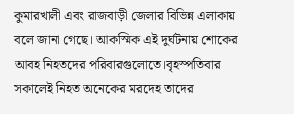কুমারখালী এবং রাজবাড়ী জেলার বিভিন্ন এলাকায় বলে জানা গেছে। আকস্মিক এই দুর্ঘটনায় শোকের আবহ নিহতদের পরিবারগুলোতে।বৃহস্পতিবার সকালেই নিহত অনেকের মরদেহ তাদের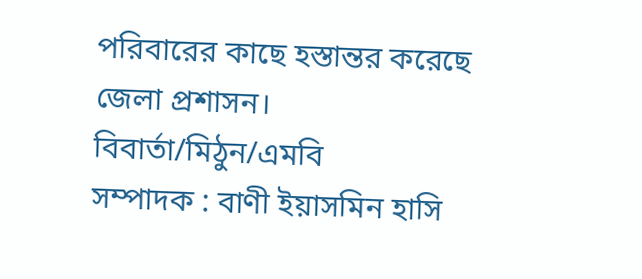পরিবারের কাছে হস্তান্তর করেছে জেলা প্রশাসন।
বিবার্তা/মিঠুন/এমবি
সম্পাদক : বাণী ইয়াসমিন হাসি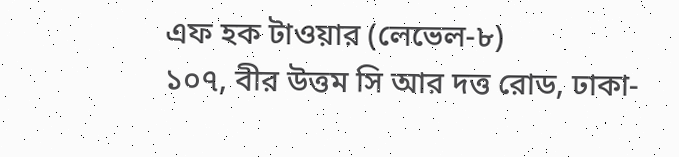এফ হক টাওয়ার (লেভেল-৮)
১০৭, বীর উত্তম সি আর দত্ত রোড, ঢাকা-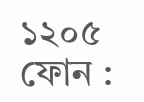১২০৫
ফোন :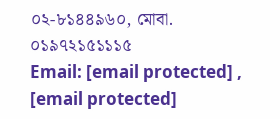০২-৮১৪৪৯৬০, মোবা. ০১৯৭২১৫১১১৫
Email: [email protected] , [email protected]